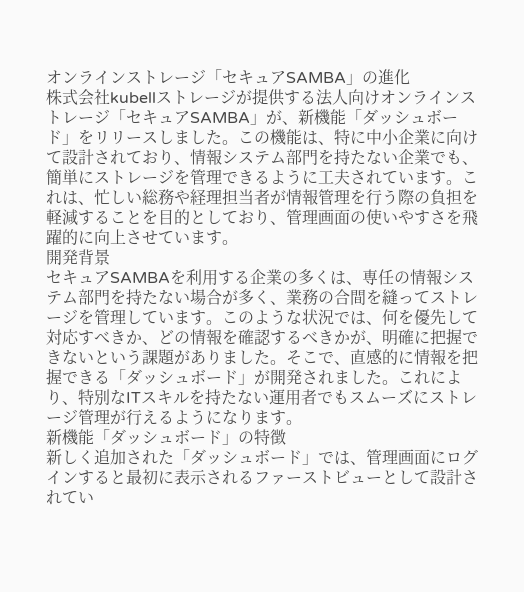オンラインストレージ「セキュアSAMBA」の進化
株式会社kubellストレージが提供する法人向けオンラインストレージ「セキュアSAMBA」が、新機能「ダッシュボード」をリリースしました。この機能は、特に中小企業に向けて設計されており、情報システム部門を持たない企業でも、簡単にストレージを管理できるように工夫されています。これは、忙しい総務や経理担当者が情報管理を行う際の負担を軽減することを目的としており、管理画面の使いやすさを飛躍的に向上させています。
開発背景
セキュアSAMBAを利用する企業の多くは、専任の情報システム部門を持たない場合が多く、業務の合間を縫ってストレージを管理しています。このような状況では、何を優先して対応すべきか、どの情報を確認するべきかが、明確に把握できないという課題がありました。そこで、直感的に情報を把握できる「ダッシュボード」が開発されました。これにより、特別なITスキルを持たない運用者でもスムーズにストレージ管理が行えるようになります。
新機能「ダッシュボード」の特徴
新しく追加された「ダッシュボード」では、管理画面にログインすると最初に表示されるファーストビューとして設計されてい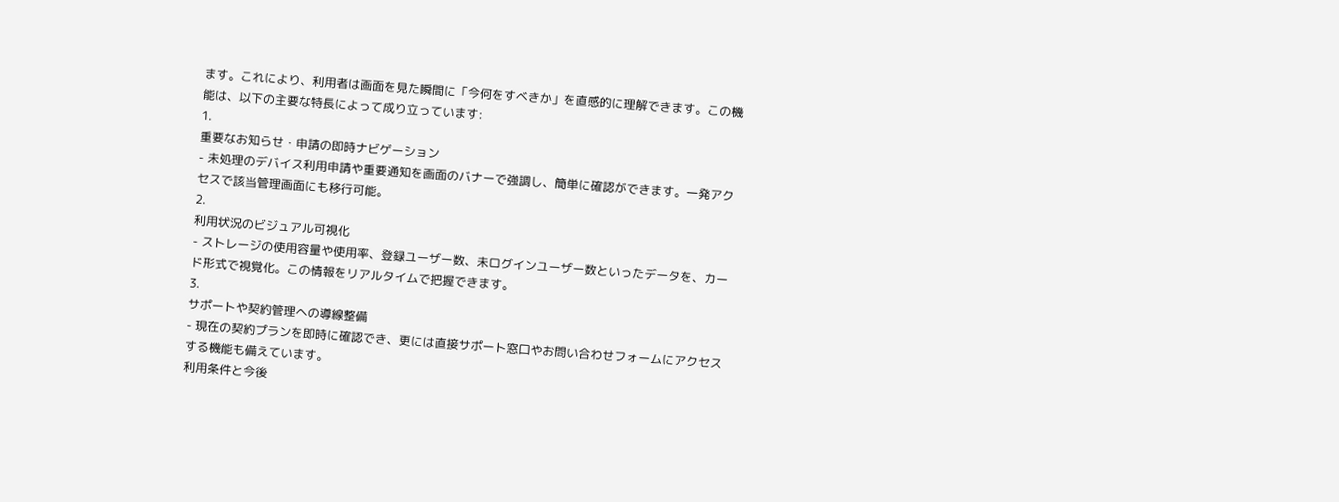ます。これにより、利用者は画面を見た瞬間に「今何をすべきか」を直感的に理解できます。この機能は、以下の主要な特長によって成り立っています:
1.
重要なお知らせ・申請の即時ナビゲーション
- 未処理のデバイス利用申請や重要通知を画面のバナーで強調し、簡単に確認ができます。一発アクセスで該当管理画面にも移行可能。
2.
利用状況のビジュアル可視化
- ストレージの使用容量や使用率、登録ユーザー数、未ログインユーザー数といったデータを、カード形式で視覚化。この情報をリアルタイムで把握できます。
3.
サポートや契約管理への導線整備
- 現在の契約プランを即時に確認でき、更には直接サポート窓口やお問い合わせフォームにアクセスする機能も備えています。
利用条件と今後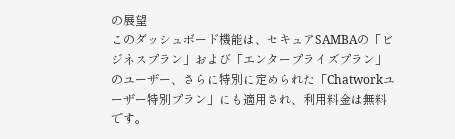の展望
このダッシュボード機能は、セキュアSAMBAの「ビジネスプラン」および「エンタープライズプラン」のユーザー、さらに特別に定められた「Chatworkユーザー特別プラン」にも適用され、利用料金は無料です。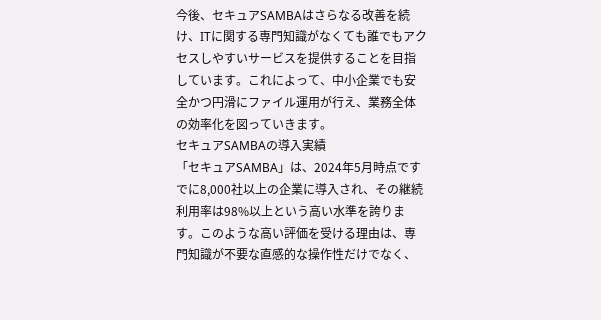今後、セキュアSAMBAはさらなる改善を続け、ITに関する専門知識がなくても誰でもアクセスしやすいサービスを提供することを目指しています。これによって、中小企業でも安全かつ円滑にファイル運用が行え、業務全体の効率化を図っていきます。
セキュアSAMBAの導入実績
「セキュアSAMBA」は、2024年5月時点ですでに8,000社以上の企業に導入され、その継続利用率は98%以上という高い水準を誇ります。このような高い評価を受ける理由は、専門知識が不要な直感的な操作性だけでなく、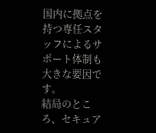国内に拠点を持つ専任スタッフによるサポート体制も大きな要因です。
結局のところ、セキュア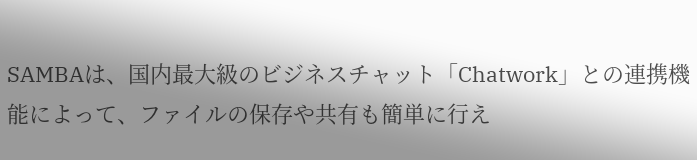SAMBAは、国内最大級のビジネスチャット「Chatwork」との連携機能によって、ファイルの保存や共有も簡単に行え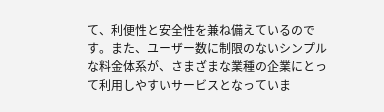て、利便性と安全性を兼ね備えているのです。また、ユーザー数に制限のないシンプルな料金体系が、さまざまな業種の企業にとって利用しやすいサービスとなっていま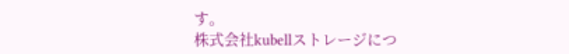す。
株式会社kubellストレージにつ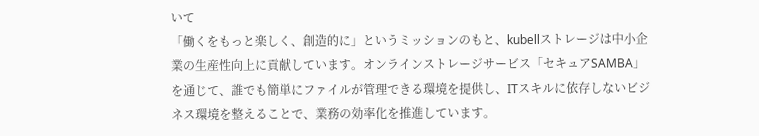いて
「働くをもっと楽しく、創造的に」というミッションのもと、kubellストレージは中小企業の生産性向上に貢献しています。オンラインストレージサービス「セキュアSAMBA」を通じて、誰でも簡単にファイルが管理できる環境を提供し、ITスキルに依存しないビジネス環境を整えることで、業務の効率化を推進しています。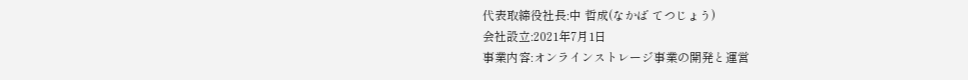代表取締役社長:中 哲成(なかば てつじょう)
会社設立:2021年7月1日
事業内容:オンラインストレージ事業の開発と運営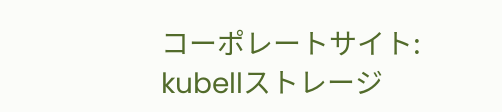コーポレートサイト:
kubellストレージ